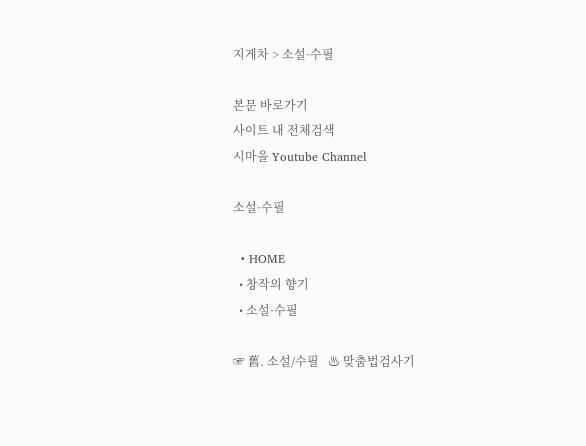지게차 > 소설·수필

본문 바로가기
사이트 내 전체검색
시마을 Youtube Channel

소설·수필

  • HOME
  • 창작의 향기
  • 소설·수필

☞ 舊. 소설/수필   ♨ 맞춤법검사기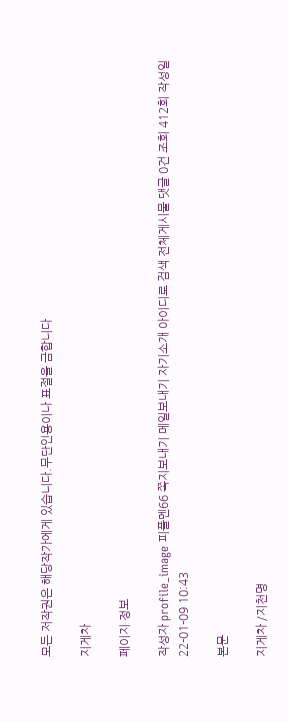모든 저작권은 해당작가에게 있습니다.무단인용이나 표절을 금합니다

지게차

페이지 정보

작성자 profile_image 피플멘66 쪽지보내기 메일보내기 자기소개 아이디로 검색 전체게시물 댓글 0건 조회 412회 작성일 22-01-09 10:43

본문

지게차 /지천명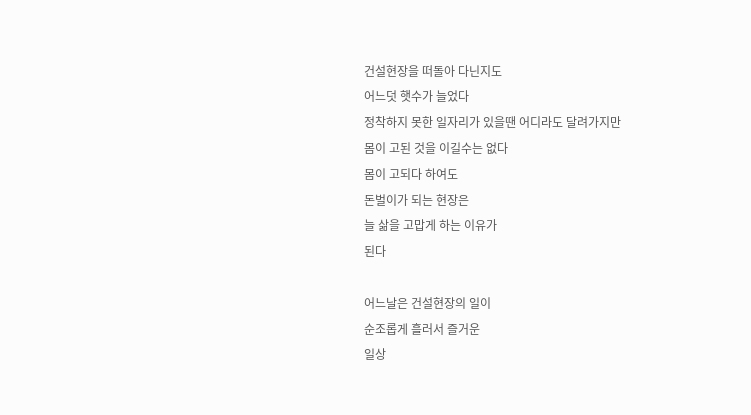건설현장을 떠돌아 다닌지도
어느덧 햇수가 늘었다
정착하지 못한 일자리가 있을땐 어디라도 달려가지만
몸이 고된 것을 이길수는 없다
몸이 고되다 하여도
돈벌이가 되는 현장은
늘 삶을 고맙게 하는 이유가
된다

어느날은 건설현장의 일이
순조롭게 흘러서 즐거운
일상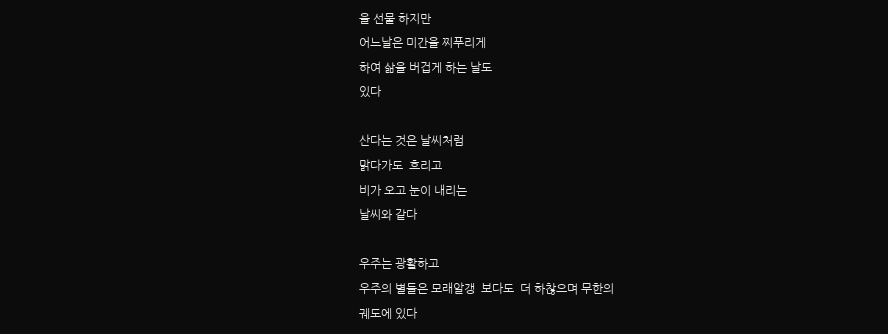을 선물 하지만
어느날은 미간을 찌푸리게
하여 삶을 버겁게 하는 날도
있다

산다는 것은 날씨처럼
맑다가도  흐리고
비가 오고 눈이 내리는
날씨와 같다

우주는 광활하고
우주의 별들은 모래알갱  보다도  더 하찮으며 무한의
궤도에 있다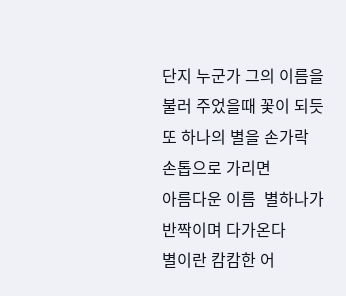단지 누군가 그의 이름을
불러 주었을때 꽃이 되듯
또 하나의 별을 손가락
손톱으로 가리면
아름다운 이름  별하나가
반짝이며 다가온다
별이란 캄캄한 어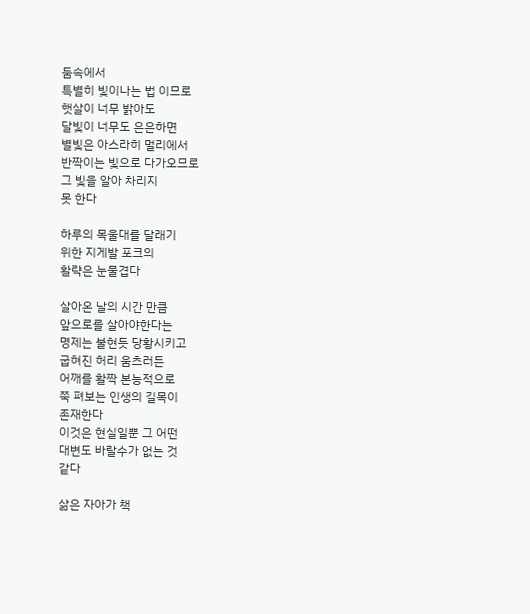둠속에서
특별히 빛이나는 법 이므로
햇살이 너무 밝아도
달빛이 너무도 은은하면
별빛은 아스라히 멀리에서
반짝이는 빛으로 다가오므로
그 빛을 알아 차리지
못 한다

하루의 목울대를 달래기
위한 지게발 포크의
활략은 눈물겹다

살아온 날의 시간 만큼
앞으로를 살아야한다는
명제는 불현듯 당황시키고
굽혀진 허리 움츠러든
어깨를 활짝 본능적으로
쭉 펴보는 인생의 길목이
존재한다
이것은 현실일뿐 그 어떤
대변도 바랄수가 없는 것
같다

삶은 자아가 책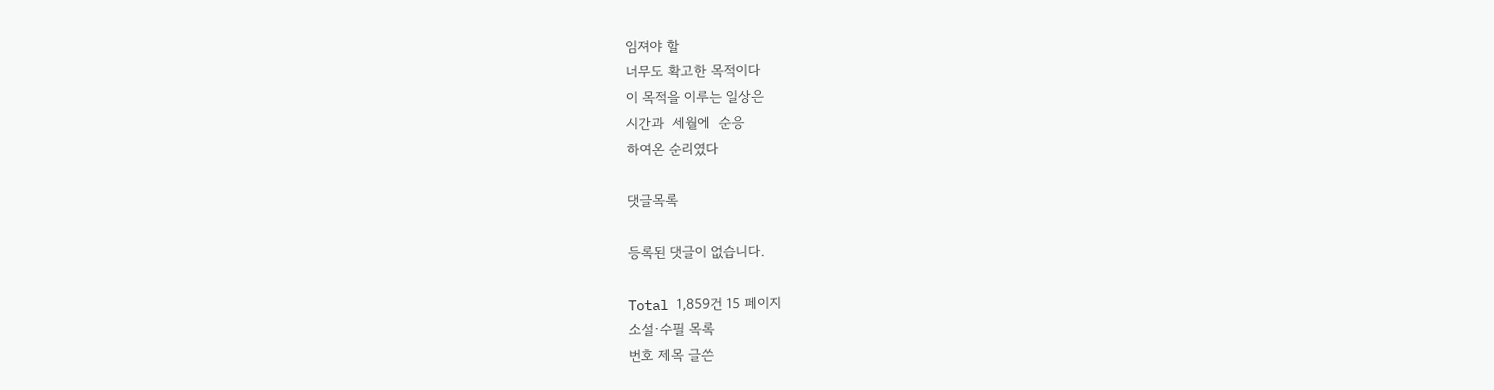임져야 할
너무도 확고한 목적이다
이 목적을 이루는 일상은
시간과  세월에  순응
하여온 순리였다

댓글목록

등록된 댓글이 없습니다.

Total 1,859건 15 페이지
소설·수필 목록
번호 제목 글쓴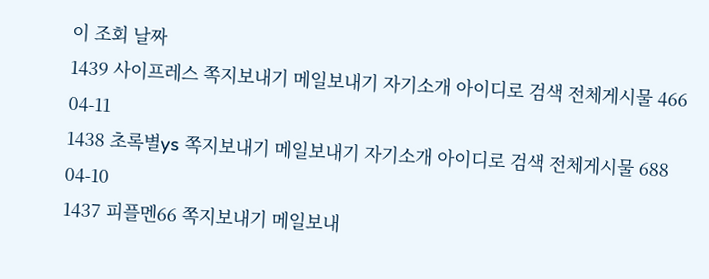이 조회 날짜
1439 사이프레스 쪽지보내기 메일보내기 자기소개 아이디로 검색 전체게시물 466 04-11
1438 초록별ys 쪽지보내기 메일보내기 자기소개 아이디로 검색 전체게시물 688 04-10
1437 피플멘66 쪽지보내기 메일보내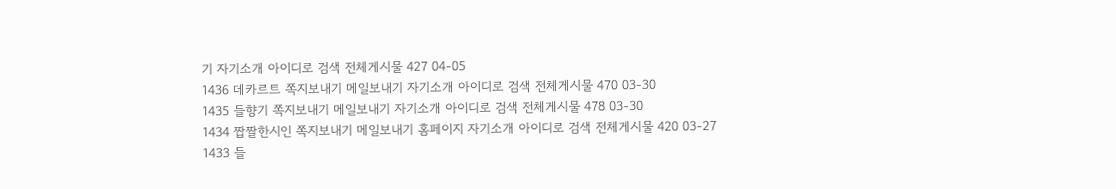기 자기소개 아이디로 검색 전체게시물 427 04-05
1436 데카르트 쪽지보내기 메일보내기 자기소개 아이디로 검색 전체게시물 470 03-30
1435 들향기 쪽지보내기 메일보내기 자기소개 아이디로 검색 전체게시물 478 03-30
1434 짭짤한시인 쪽지보내기 메일보내기 홈페이지 자기소개 아이디로 검색 전체게시물 420 03-27
1433 들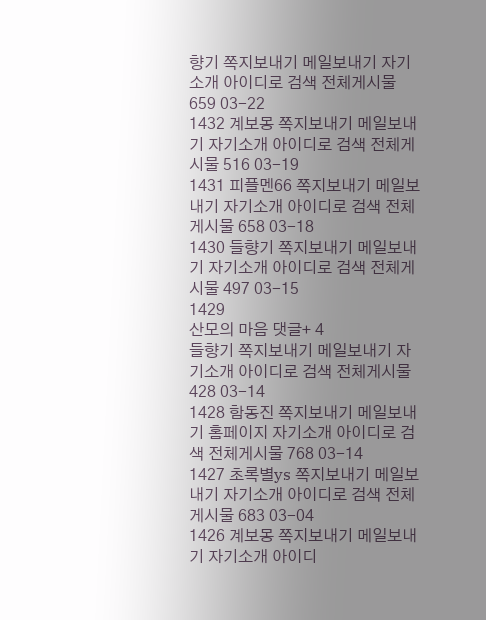향기 쪽지보내기 메일보내기 자기소개 아이디로 검색 전체게시물 659 03-22
1432 계보몽 쪽지보내기 메일보내기 자기소개 아이디로 검색 전체게시물 516 03-19
1431 피플멘66 쪽지보내기 메일보내기 자기소개 아이디로 검색 전체게시물 658 03-18
1430 들향기 쪽지보내기 메일보내기 자기소개 아이디로 검색 전체게시물 497 03-15
1429
산모의 마음 댓글+ 4
들향기 쪽지보내기 메일보내기 자기소개 아이디로 검색 전체게시물 428 03-14
1428 함동진 쪽지보내기 메일보내기 홈페이지 자기소개 아이디로 검색 전체게시물 768 03-14
1427 초록별ys 쪽지보내기 메일보내기 자기소개 아이디로 검색 전체게시물 683 03-04
1426 계보몽 쪽지보내기 메일보내기 자기소개 아이디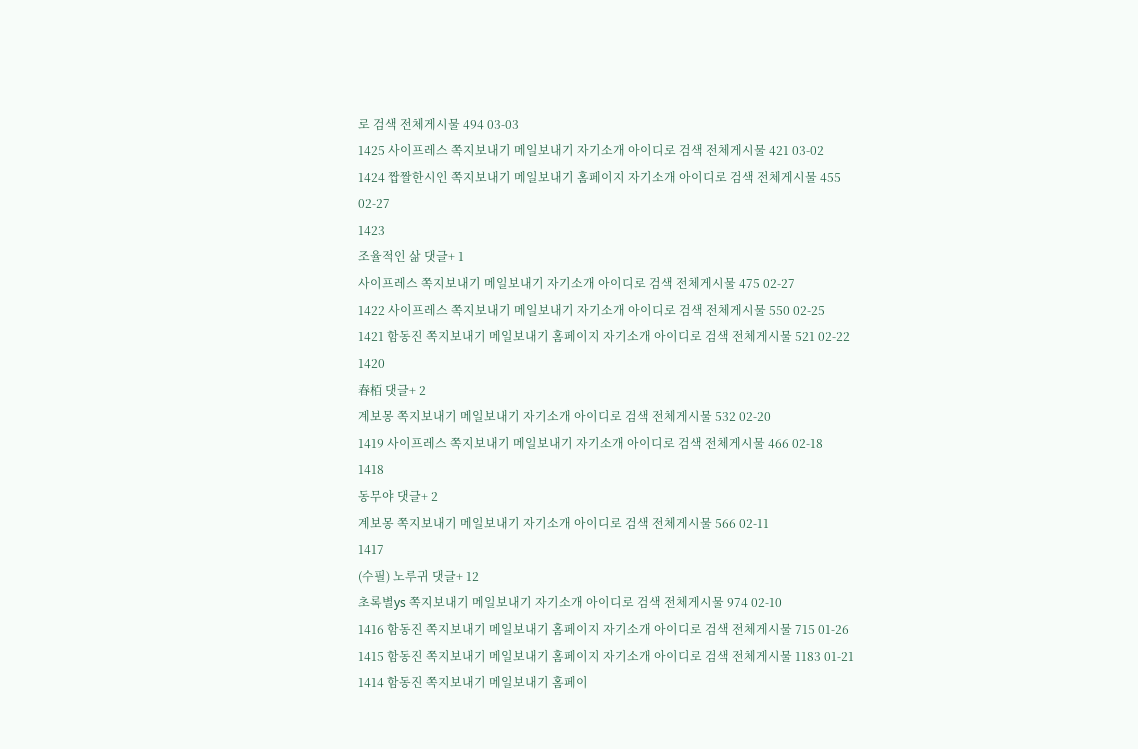로 검색 전체게시물 494 03-03
1425 사이프레스 쪽지보내기 메일보내기 자기소개 아이디로 검색 전체게시물 421 03-02
1424 짭짤한시인 쪽지보내기 메일보내기 홈페이지 자기소개 아이디로 검색 전체게시물 455 02-27
1423
조율적인 삶 댓글+ 1
사이프레스 쪽지보내기 메일보내기 자기소개 아이디로 검색 전체게시물 475 02-27
1422 사이프레스 쪽지보내기 메일보내기 자기소개 아이디로 검색 전체게시물 550 02-25
1421 함동진 쪽지보내기 메일보내기 홈페이지 자기소개 아이디로 검색 전체게시물 521 02-22
1420
春栢 댓글+ 2
계보몽 쪽지보내기 메일보내기 자기소개 아이디로 검색 전체게시물 532 02-20
1419 사이프레스 쪽지보내기 메일보내기 자기소개 아이디로 검색 전체게시물 466 02-18
1418
동무야 댓글+ 2
계보몽 쪽지보내기 메일보내기 자기소개 아이디로 검색 전체게시물 566 02-11
1417
(수필) 노루귀 댓글+ 12
초록별ys 쪽지보내기 메일보내기 자기소개 아이디로 검색 전체게시물 974 02-10
1416 함동진 쪽지보내기 메일보내기 홈페이지 자기소개 아이디로 검색 전체게시물 715 01-26
1415 함동진 쪽지보내기 메일보내기 홈페이지 자기소개 아이디로 검색 전체게시물 1183 01-21
1414 함동진 쪽지보내기 메일보내기 홈페이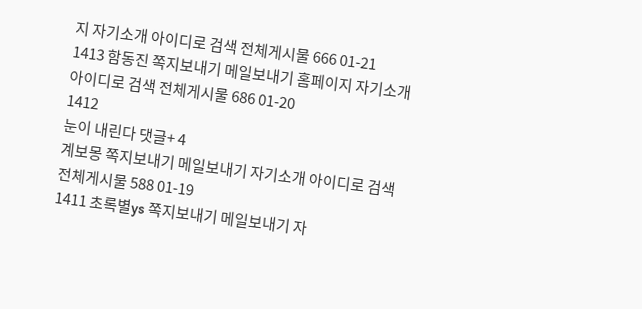지 자기소개 아이디로 검색 전체게시물 666 01-21
1413 함동진 쪽지보내기 메일보내기 홈페이지 자기소개 아이디로 검색 전체게시물 686 01-20
1412
눈이 내린다 댓글+ 4
계보몽 쪽지보내기 메일보내기 자기소개 아이디로 검색 전체게시물 588 01-19
1411 초록별ys 쪽지보내기 메일보내기 자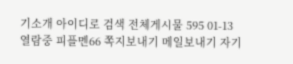기소개 아이디로 검색 전체게시물 595 01-13
열람중 피플멘66 쪽지보내기 메일보내기 자기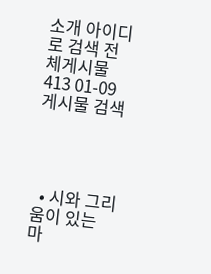소개 아이디로 검색 전체게시물 413 01-09
게시물 검색




  • 시와 그리움이 있는 마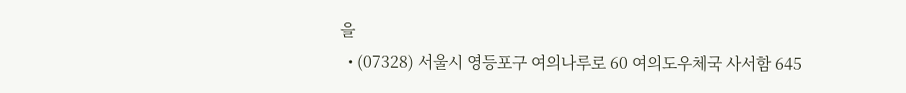을
  • (07328) 서울시 영등포구 여의나루로 60 여의도우체국 사서함 645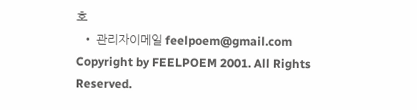호
  • 관리자이메일 feelpoem@gmail.com
Copyright by FEELPOEM 2001. All Rights Reserved.